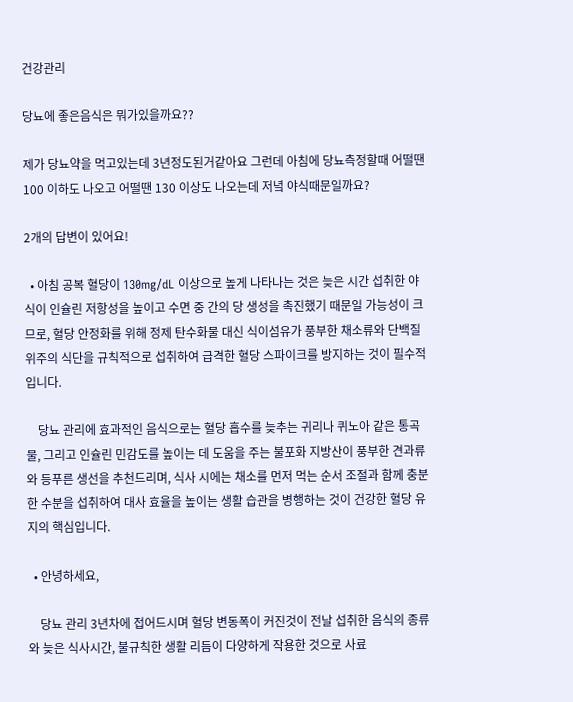건강관리

당뇨에 좋은음식은 뭐가있을까요??

제가 당뇨약을 먹고있는데 3년정도된거같아요 그런데 아침에 당뇨측정할때 어떨땐 100 이하도 나오고 어떨땐 130 이상도 나오는데 저녘 야식때문일까요?

2개의 답변이 있어요!

  • 아침 공복 혈당이 130mg/dL 이상으로 높게 나타나는 것은 늦은 시간 섭취한 야식이 인슐린 저항성을 높이고 수면 중 간의 당 생성을 촉진했기 때문일 가능성이 크므로, 혈당 안정화를 위해 정제 탄수화물 대신 식이섬유가 풍부한 채소류와 단백질 위주의 식단을 규칙적으로 섭취하여 급격한 혈당 스파이크를 방지하는 것이 필수적입니다.

    당뇨 관리에 효과적인 음식으로는 혈당 흡수를 늦추는 귀리나 퀴노아 같은 통곡물, 그리고 인슐린 민감도를 높이는 데 도움을 주는 불포화 지방산이 풍부한 견과류와 등푸른 생선을 추천드리며, 식사 시에는 채소를 먼저 먹는 순서 조절과 함께 충분한 수분을 섭취하여 대사 효율을 높이는 생활 습관을 병행하는 것이 건강한 혈당 유지의 핵심입니다.

  • 안녕하세요,

    당뇨 관리 3년차에 접어드시며 혈당 변동폭이 커진것이 전날 섭취한 음식의 종류와 늦은 식사시간, 불규칙한 생활 리듬이 다양하게 작용한 것으로 사료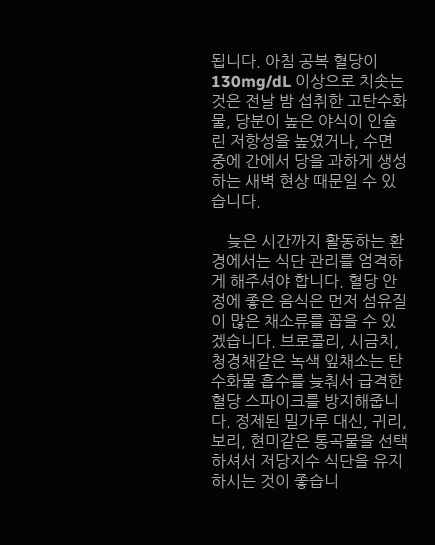됩니다. 아침 공복 혈당이 130mg/dL 이상으로 치솟는 것은 전날 밤 섭취한 고탄수화물, 당분이 높은 야식이 인슐린 저항성을 높였거나, 수면 중에 간에서 당을 과하게 생성하는 새벽 현상 때문일 수 있습니다.

    늦은 시간까지 활동하는 환경에서는 식단 관리를 엄격하게 해주셔야 합니다. 혈당 안정에 좋은 음식은 먼저 섬유질이 많은 채소류를 꼽을 수 있겠습니다. 브로콜리, 시금치, 청경채같은 녹색 잎채소는 탄수화물 흡수를 늦춰서 급격한 혈당 스파이크를 방지해줍니다. 정제된 밀가루 대신, 귀리, 보리, 현미같은 통곡물을 선택하셔서 저당지수 식단을 유지하시는 것이 좋습니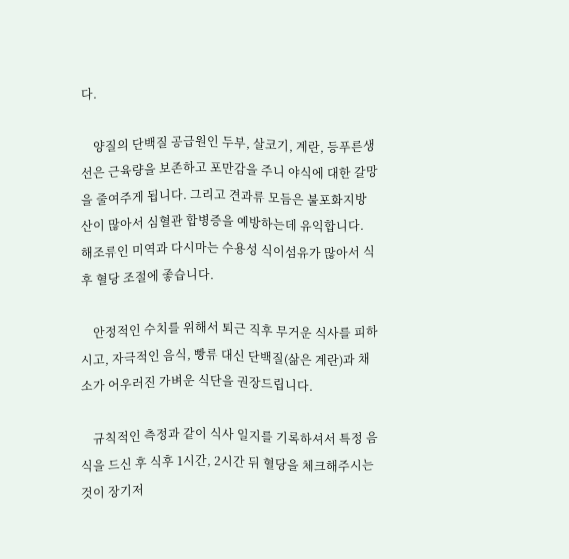다.

    양질의 단백질 공급원인 두부, 살코기, 계란, 등푸른생선은 근육량을 보존하고 포만감을 주니 야식에 대한 갈망을 줄여주게 됩니다. 그리고 견과류 모듬은 불포화지방산이 많아서 심혈관 합병증을 예방하는데 유익합니다. 해조류인 미역과 다시마는 수용성 식이섬유가 많아서 식후 혈당 조절에 좋습니다.

    안정적인 수치를 위해서 퇴근 직후 무거운 식사를 피하시고, 자극적인 음식, 빵류 대신 단백질(삶은 계란)과 채소가 어우러진 가벼운 식단을 권장드립니다.

    규칙적인 측정과 같이 식사 일지를 기록하셔서 특정 음식을 드신 후 식후 1시간, 2시간 뒤 혈당을 체크해주시는 것이 장기저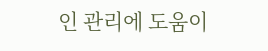인 관리에 도움이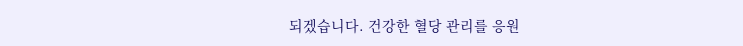되겠습니다. 건강한 혈당 관리를 응원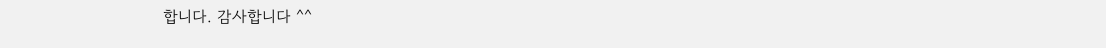합니다. 감사합니다 ^^